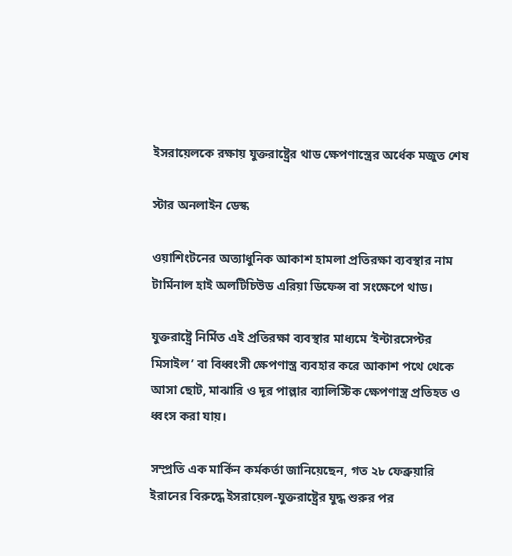ইসরায়েলকে রক্ষায় যুক্তরাষ্ট্রের থাড ক্ষেপণাস্ত্রের অর্ধেক মজুত শেষ

স্টার অনলাইন ডেস্ক

ওয়াশিংটনের অত্যাধুনিক আকাশ হামলা প্রতিরক্ষা ব্যবস্থার নাম টার্মিনাল হাই অলটিচিউড এরিয়া ডিফেন্স বা সংক্ষেপে থাড।

যুক্তরাষ্ট্রে নির্মিত এই প্রতিরক্ষা ব্যবস্থার মাধ্যমে ‘ইন্টারসেপ্টর মিসাইল’ বা বিধ্বংসী ক্ষেপণাস্ত্র ব্যবহার করে আকাশ পথে থেকে আসা ছোট, মাঝারি ও দূর পাল্লার ব্যালিস্টিক ক্ষেপণাস্ত্র প্রতিহত ও ধ্বংস করা যায়।

সম্প্রতি এক মার্কিন কর্মকর্তা জানিয়েছেন, গত ২৮ ফেব্রুয়ারি ইরানের বিরুদ্ধে ইসরায়েল-যুক্তরাষ্ট্রের যুদ্ধ শুরুর পর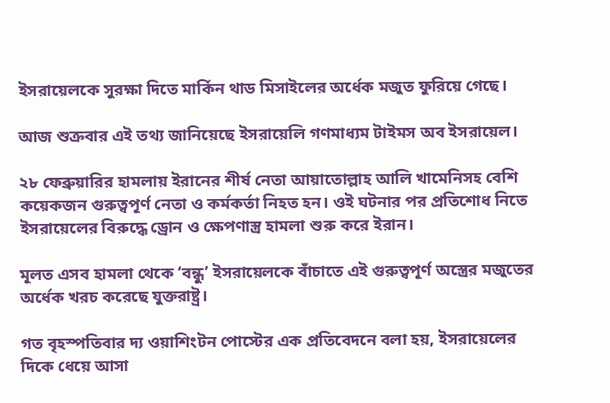ইসরায়েলকে সুরক্ষা দিতে মার্কিন থাড মিসাইলের অর্ধেক মজুত ফুরিয়ে গেছে।

আজ শুক্রবার এই তথ্য জানিয়েছে ইসরায়েলি গণমাধ্যম টাইমস অব ইসরায়েল।

২৮ ফেব্রুয়ারির হামলায় ইরানের শীর্ষ নেতা আয়াতোল্লাহ আলি খামেনিসহ বেশি কয়েকজন গুরুত্বপূর্ণ নেতা ও কর্মকর্তা নিহত হন। ওই ঘটনার পর প্রতিশোধ নিতে ইসরায়েলের বিরুদ্ধে ড্রোন ও ক্ষেপণাস্ত্র হামলা শুরু করে ইরান।

মূলত এসব হামলা থেকে ‘বন্ধু’ ইসরায়েলকে বাঁচাতে এই গুরুত্বপূর্ণ অস্ত্রের মজুতের অর্ধেক খরচ করেছে যুক্তরাষ্ট্র।

গত বৃহস্পতিবার দ্য ওয়াশিংটন পোস্টের এক প্রতিবেদনে বলা হয়, ইসরায়েলের দিকে ধেয়ে আসা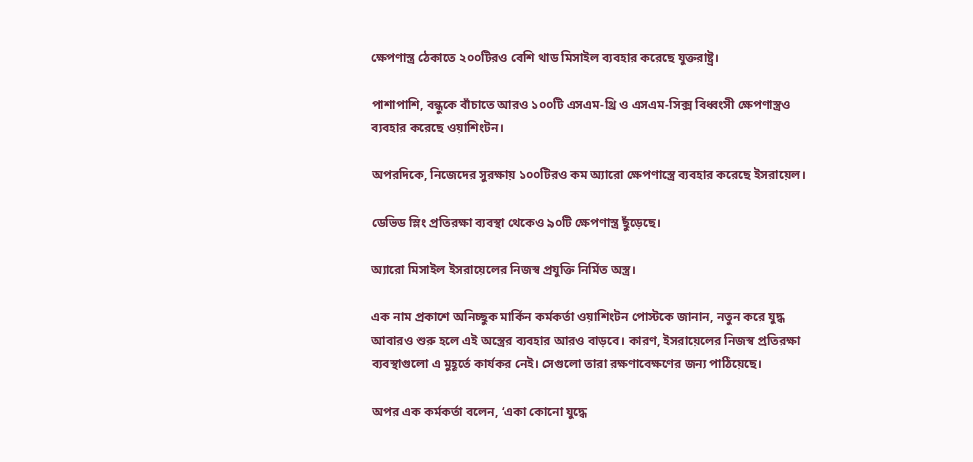ক্ষেপণাস্ত্র ঠেকাতে ২০০টিরও বেশি থাড মিসাইল ব্যবহার করেছে যুক্তরাষ্ট্র।

পাশাপাশি, বন্ধুকে বাঁচাতে আরও ১০০টি এসএম-থ্রি ও এসএম-সিক্স বিধ্বংসী ক্ষেপণাস্ত্রও ব্যবহার করেছে ওয়াশিংটন।

অপরদিকে, নিজেদের সুরক্ষায় ১০০টিরও কম অ্যারো ক্ষেপণাস্ত্রে ব্যবহার করেছে ইসরায়েল।

ডেভিড স্লিং প্রতিরক্ষা ব্যবস্থা থেকেও ৯০টি ক্ষেপণাস্ত্র ছুঁড়েছে।

অ্যারো মিসাইল ইসরায়েলের নিজস্ব প্রযুক্তি নির্মিত অস্ত্র।

এক নাম প্রকাশে অনিচ্ছুক মার্কিন কর্মকর্তা ওয়াশিংটন পোস্টকে জানান, নতুন করে যুদ্ধ আবারও শুরু হলে এই অস্ত্রের ব্যবহার আরও বাড়বে। কারণ, ইসরায়েলের নিজস্ব প্রতিরক্ষা ব্যবস্থাগুলো এ মুহূর্তে কার্যকর নেই। সেগুলো তারা রক্ষণাবেক্ষণের জন্য পাঠিয়েছে।

অপর এক কর্মকর্তা বলেন, ‘একা কোনো যুদ্ধে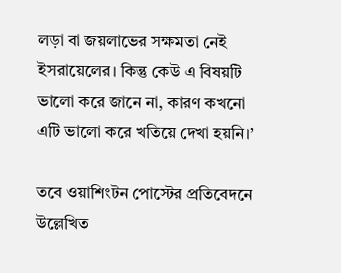লড়া বা জয়লাভের সক্ষমতা নেই ইসরায়েলের। কিন্তু কেউ এ বিষয়টি ভালো করে জানে না, কারণ কখনো এটি ভালো করে খতিয়ে দেখা হয়নি।’

তবে ওয়াশিংটন পোস্টের প্রতিবেদনে উল্লেখিত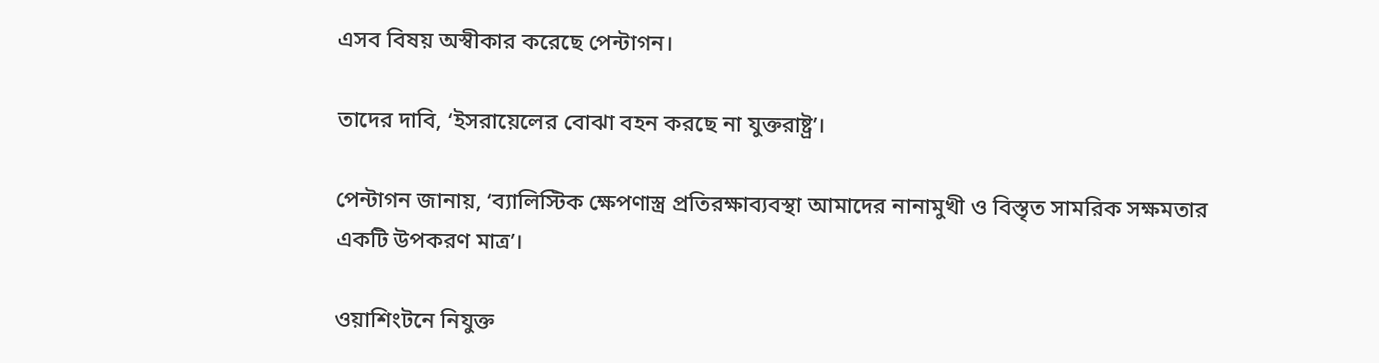এসব বিষয় অস্বীকার করেছে পেন্টাগন।

তাদের দাবি, ‘ইসরায়েলের বোঝা বহন করছে না যুক্তরাষ্ট্র’।

পেন্টাগন জানায়, ‘ব্যালিস্টিক ক্ষেপণাস্ত্র প্রতিরক্ষাব্যবস্থা আমাদের নানামুখী ও বিস্তৃত সামরিক সক্ষমতার একটি উপকরণ মাত্র’।

ওয়াশিংটনে নিযুক্ত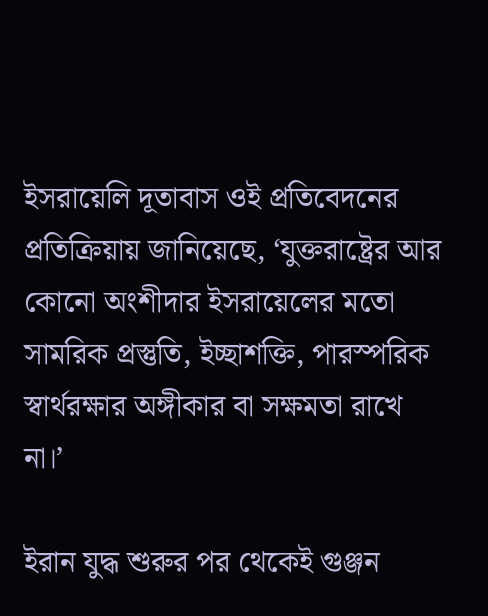ইসরায়েলি দূতাবাস ওই প্রতিবেদনের প্রতিক্রিয়ায় জানিয়েছে, ‘যুক্তরাষ্ট্রের আর কোনো অংশীদার ইসরায়েলের মতো সামরিক প্রস্তুতি, ইচ্ছাশক্তি, পারস্পরিক স্বার্থরক্ষার অঙ্গীকার বা সক্ষমতা রাখে না।’

ইরান যুদ্ধ শুরুর পর থেকেই গুঞ্জন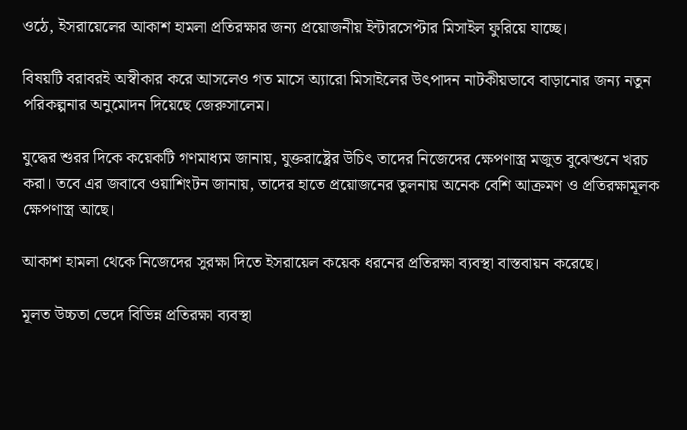ওঠে, ইসরায়েলের আকাশ হামলা প্রতিরক্ষার জন্য প্রয়োজনীয় ইন্টারসেপ্টার মিসাইল ফুরিয়ে যাচ্ছে।

বিষয়টি বরাবরই অস্বীকার করে আসলেও গত মাসে অ্যারো মিসাইলের উৎপাদন নাটকীয়ভাবে বাড়ানোর জন্য নতুন পরিকল্পনার অনুমোদন দিয়েছে জেরুসালেম।

যুদ্ধের শুরর দিকে কয়েকটি গণমাধ্যম জানায়, যুক্তরাষ্ট্রের উচিৎ তাদের নিজেদের ক্ষেপণাস্ত্র মজুত বুঝেশুনে খরচ করা। তবে এর জবাবে ওয়াশিংটন জানায়, তাদের হাতে প্রয়োজনের তুলনায় অনেক বেশি আক্রমণ ও প্রতিরক্ষামূলক ক্ষেপণাস্ত্র আছে।

আকাশ হামলা থেকে নিজেদের সুরক্ষা দিতে ইসরায়েল কয়েক ধরনের প্রতিরক্ষা ব্যবস্থা বাস্তবায়ন করেছে।

মূলত উচ্চতা ভেদে বিভিন্ন প্রতিরক্ষা ব্যবস্থা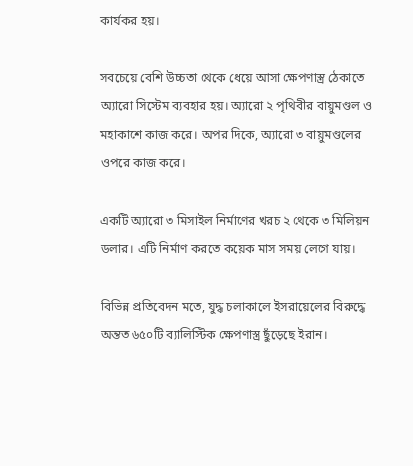কার্যকর হয়।

সবচেয়ে বেশি উচ্চতা থেকে ধেয়ে আসা ক্ষেপণাস্ত্র ঠেকাতে অ্যারো সিস্টেম ব্যবহার হয়। অ্যারো ২ পৃথিবীর বায়ুমণ্ডল ও মহাকাশে কাজ করে। অপর দিকে, অ্যারো ৩ বায়ুমণ্ডলের ওপরে কাজ করে।

একটি অ্যারো ৩ মিসাইল নির্মাণের খরচ ২ থেকে ৩ মিলিয়ন ডলার। এটি নির্মাণ করতে কয়েক মাস সময় লেগে যায়।

বিভিন্ন প্রতিবেদন মতে, যুদ্ধ চলাকালে ইসরায়েলের বিরুদ্ধে অন্তত ৬৫০টি ব্যালিস্টিক ক্ষেপণাস্ত্র ছুঁড়েছে ইরান।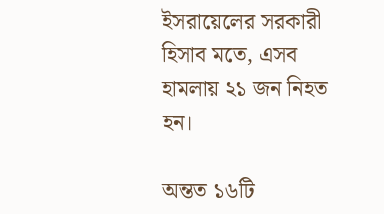ইসরায়েলের সরকারী হিসাব মতে, এসব হামলায় ২১ জন নিহত হন।

অন্তত ১৬টি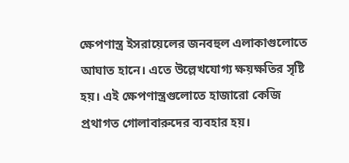ক্ষেপণাস্ত্র ইসরায়েলের জনবহুল এলাকাগুলোতে আঘাত হানে। এতে উল্লেখযোগ্য ক্ষয়ক্ষতির সৃষ্টি হয়। এই ক্ষেপণাস্ত্রগুলোতে হাজারো কেজি প্রথাগত গোলাবারুদের ব্যবহার হয়।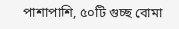পাশাপাশি, ৫০টি গুচ্ছ বোমা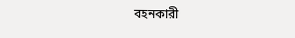বহনকারী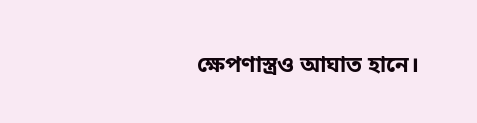ক্ষেপণাস্ত্রও আঘাত হানে।